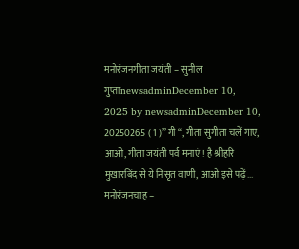मनोरंजनगीता जयंती – सुनील गुप्ताnewsadminDecember 10, 2025 by newsadminDecember 10, 20250265 ( 1 )” गी “, गीता सुगीता चलें गाए, आओ, गीता जयंती पर्व मनाएं ! है श्रीहरि मुखारबिंद से ये निसृत वाणी, आओ इसे पढ़ें...
मनोरंजनचाह –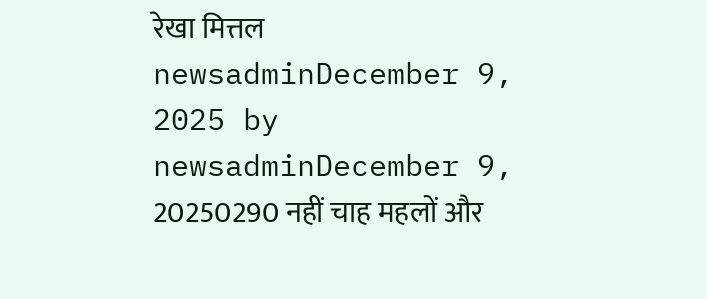रेखा मित्तल newsadminDecember 9, 2025 by newsadminDecember 9, 20250290 नहीं चाह महलों और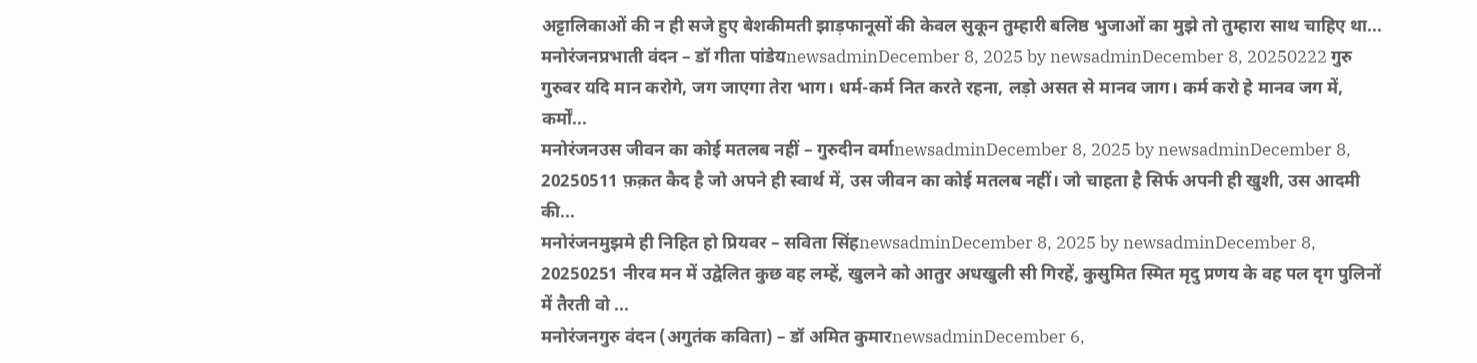अट्टालिकाओं की न ही सजे हुए बेशकीमती झाड़फानूसों की केवल सुकून तुम्हारी बलिष्ठ भुजाओं का मुझे तो तुम्हारा साथ चाहिए था...
मनोरंजनप्रभाती वंदन – डॉ गीता पांडेयnewsadminDecember 8, 2025 by newsadminDecember 8, 20250222 गुरु गुरुवर यदि मान करोगे, जग जाएगा तेरा भाग। धर्म-कर्म नित करते रहना, लड़ो असत से मानव जाग। कर्म करो हे मानव जग में, कर्मों...
मनोरंजनउस जीवन का कोई मतलब नहीं – गुरुदीन वर्माnewsadminDecember 8, 2025 by newsadminDecember 8, 20250511 फ़क़त कैद है जो अपने ही स्वार्थ में, उस जीवन का कोई मतलब नहीं। जो चाहता है सिर्फ अपनी ही खुशी, उस आदमी की...
मनोरंजनमुझमे ही निहित हो प्रियवर – सविता सिंहnewsadminDecember 8, 2025 by newsadminDecember 8, 20250251 नीरव मन में उद्वेलित कुछ वह लम्हें, खुलने को आतुर अधखुली सी गिरहें, कुसुमित स्मित मृदु प्रणय के वह पल दृग पुलिनों में तैरती वो ...
मनोरंजनगुरु वंदन (अगुतंक कविता) – डॉ अमित कुमारnewsadminDecember 6,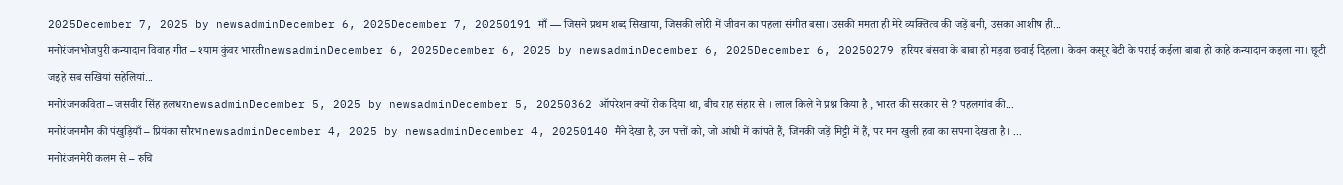2025December 7, 2025 by newsadminDecember 6, 2025December 7, 20250191 माँ — जिसने प्रथम शब्द सिखाया, जिसकी लोरी में जीवन का पहला संगीत बसा। उसकी ममता ही मेरे व्यक्तित्व की जड़ें बनी, उसका आशीष ही...
मनोरंजनभोजपुरी कन्यादान विवाह गीत – श्याम कुंवर भारतीnewsadminDecember 6, 2025December 6, 2025 by newsadminDecember 6, 2025December 6, 20250279 हरियर बंसवा के बाबा हो मड़वा छवाई दिहला। केवन कसूर बेटी के पराई कईला बाबा हो काहे कन्यादान कइला ना। छूटी जइहे सब सखियां सहेलियां...
मनोरंजनकविता – जसवीर सिंह हलधरnewsadminDecember 5, 2025 by newsadminDecember 5, 20250362 ऑपरेशन क्यों रोक दिया था, बीच राह संहार से । लाल किले ने प्रश्न किया है , भारत की सरकार से ? पहलगांव की...
मनोरंजनमौन की पंखुड़ियाँ – प्रियंका सौरभnewsadminDecember 4, 2025 by newsadminDecember 4, 20250140 मैंने देखा है, उन पत्तों को, जो आंधी में कांपते हैं, जिनकी जड़ें मिट्टी में हैं, पर मन खुली हवा का सपना देखता है। ...
मनोरंजनमेरी कलम से – रुचि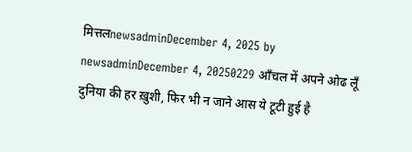मित्तलnewsadminDecember 4, 2025 by newsadminDecember 4, 20250229 आँचल में अपने ओढ लूँ दुनिया की हर ख़ुशी, फिर भी न जाने आस ये टूटी हुई है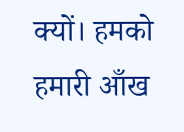क्यों। हमको हमारी आँख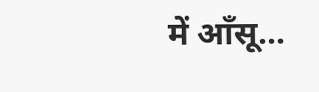में आँसू...